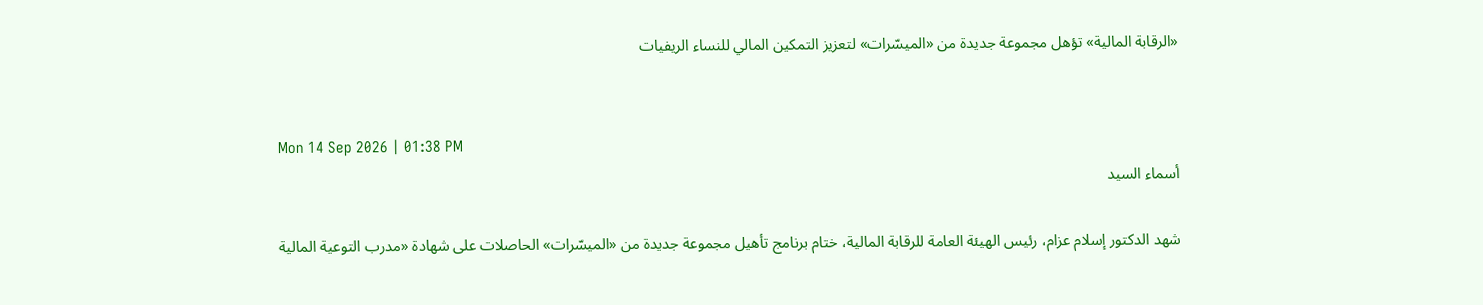«الرقابة المالية» تؤهل مجموعة جديدة من «الميسّرات» لتعزيز التمكين المالي للنساء الريفيات


Mon 14 Sep 2026 | 01:38 PM
أسماء السيد

شهد الدكتور إسلام عزام، رئيس الهيئة العامة للرقابة المالية، ختام برنامج تأهيل مجموعة جديدة من «الميسّرات» الحاصلات على شهادة «مدرب التوعية المالية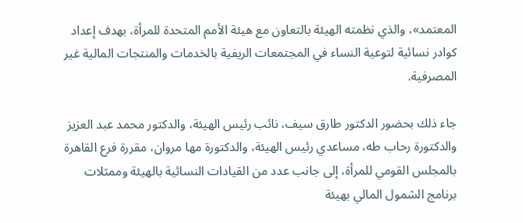المعتمد»، والذي نظمته الهيئة بالتعاون مع هيئة الأمم المتحدة للمرأة، بهدف إعداد كوادر نسائية لتوعية النساء في المجتمعات الريفية بالخدمات والمنتجات المالية غير المصرفية.

جاء ذلك بحضور الدكتور طارق سيف، نائب رئيس الهيئة، والدكتور محمد عبد العزيز والدكتورة رحاب طه، مساعدي رئيس الهيئة، والدكتورة مها مروان، مقررة فرع القاهرة بالمجلس القومي للمرأة، إلى جانب عدد من القيادات النسائية بالهيئة وممثلات برنامج الشمول المالي بهيئة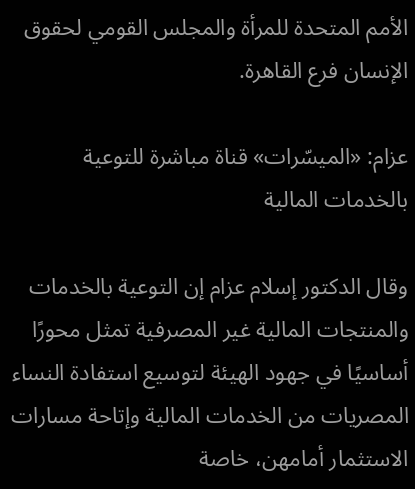الأمم المتحدة للمرأة والمجلس القومي لحقوق الإنسان فرع القاهرة.

عزام: «الميسّرات» قناة مباشرة للتوعية بالخدمات المالية

وقال الدكتور إسلام عزام إن التوعية بالخدمات والمنتجات المالية غير المصرفية تمثل محورًا أساسيًا في جهود الهيئة لتوسيع استفادة النساء المصريات من الخدمات المالية وإتاحة مسارات الاستثمار أمامهن، خاصة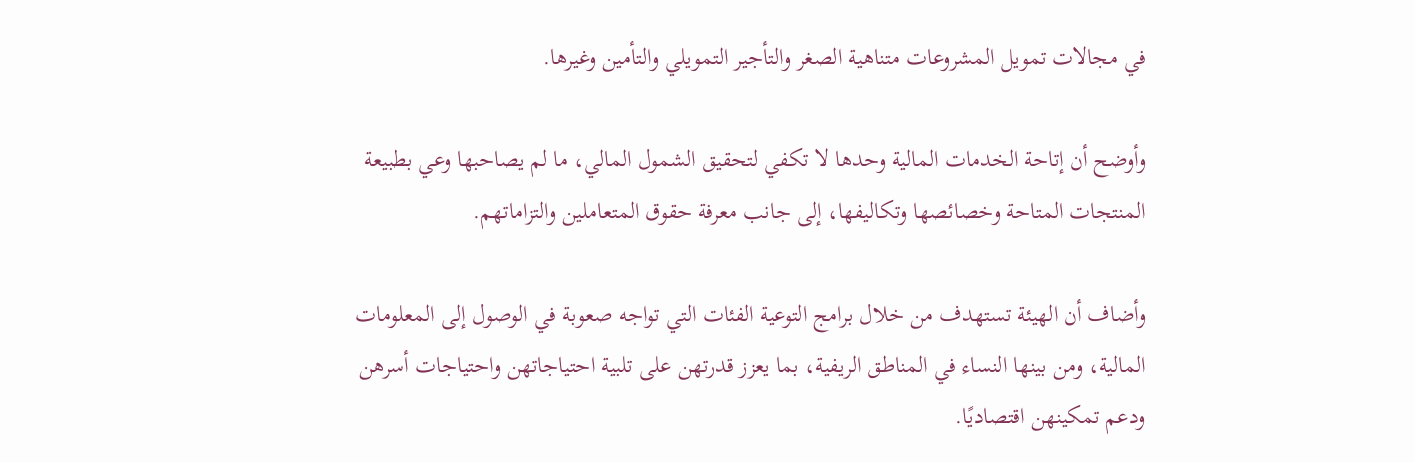في مجالات تمويل المشروعات متناهية الصغر والتأجير التمويلي والتأمين وغيرها.

وأوضح أن إتاحة الخدمات المالية وحدها لا تكفي لتحقيق الشمول المالي، ما لم يصاحبها وعي بطبيعة المنتجات المتاحة وخصائصها وتكاليفها، إلى جانب معرفة حقوق المتعاملين والتزاماتهم.

وأضاف أن الهيئة تستهدف من خلال برامج التوعية الفئات التي تواجه صعوبة في الوصول إلى المعلومات المالية، ومن بينها النساء في المناطق الريفية، بما يعزز قدرتهن على تلبية احتياجاتهن واحتياجات أسرهن ودعم تمكينهن اقتصاديًا.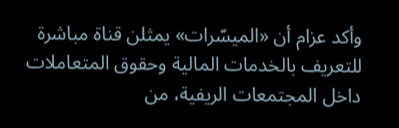وأكد عزام أن «الميسّرات» يمثلن قناة مباشرة للتعريف بالخدمات المالية وحقوق المتعاملات داخل المجتمعات الريفية، من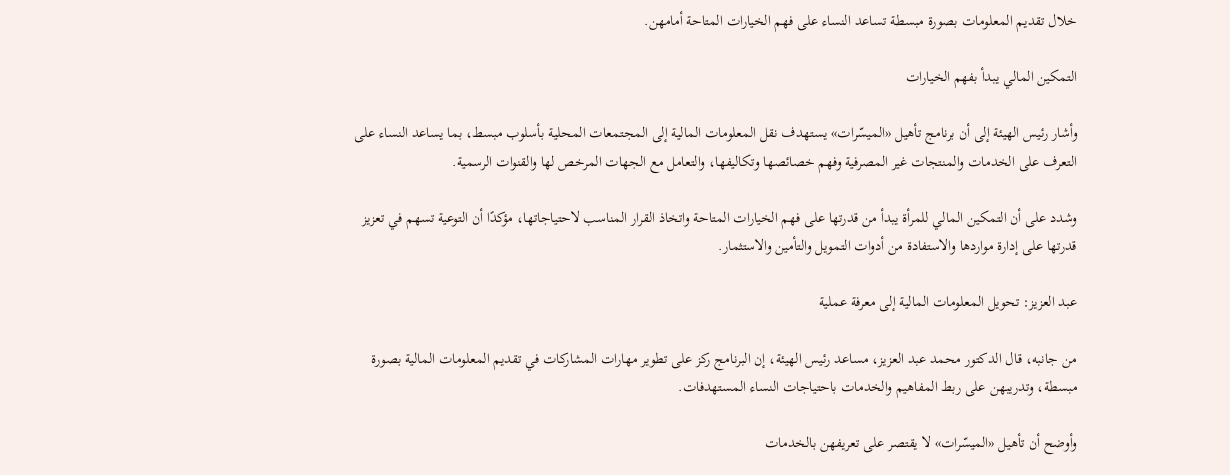خلال تقديم المعلومات بصورة مبسطة تساعد النساء على فهم الخيارات المتاحة أمامهن.

التمكين المالي يبدأ بفهم الخيارات

وأشار رئيس الهيئة إلى أن برنامج تأهيل «الميسّرات» يستهدف نقل المعلومات المالية إلى المجتمعات المحلية بأسلوب مبسط، بما يساعد النساء على التعرف على الخدمات والمنتجات غير المصرفية وفهم خصائصها وتكاليفها، والتعامل مع الجهات المرخص لها والقنوات الرسمية.

وشدد على أن التمكين المالي للمرأة يبدأ من قدرتها على فهم الخيارات المتاحة واتخاذ القرار المناسب لاحتياجاتها، مؤكدًا أن التوعية تسهم في تعزيز قدرتها على إدارة مواردها والاستفادة من أدوات التمويل والتأمين والاستثمار.

عبد العزيز: تحويل المعلومات المالية إلى معرفة عملية

من جانبه، قال الدكتور محمد عبد العزيز، مساعد رئيس الهيئة، إن البرنامج ركز على تطوير مهارات المشاركات في تقديم المعلومات المالية بصورة مبسطة، وتدريبهن على ربط المفاهيم والخدمات باحتياجات النساء المستهدفات.

وأوضح أن تأهيل «الميسّرات» لا يقتصر على تعريفهن بالخدمات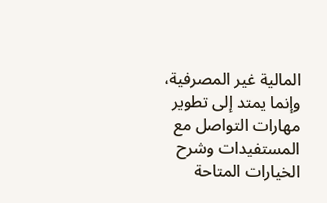المالية غير المصرفية، وإنما يمتد إلى تطوير مهارات التواصل مع المستفيدات وشرح الخيارات المتاحة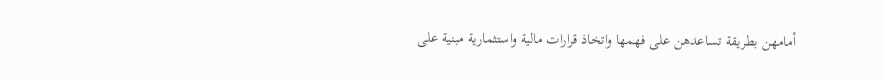أمامهن بطريقة تساعدهن على فهمها واتخاذ قرارات مالية واستثمارية مبنية على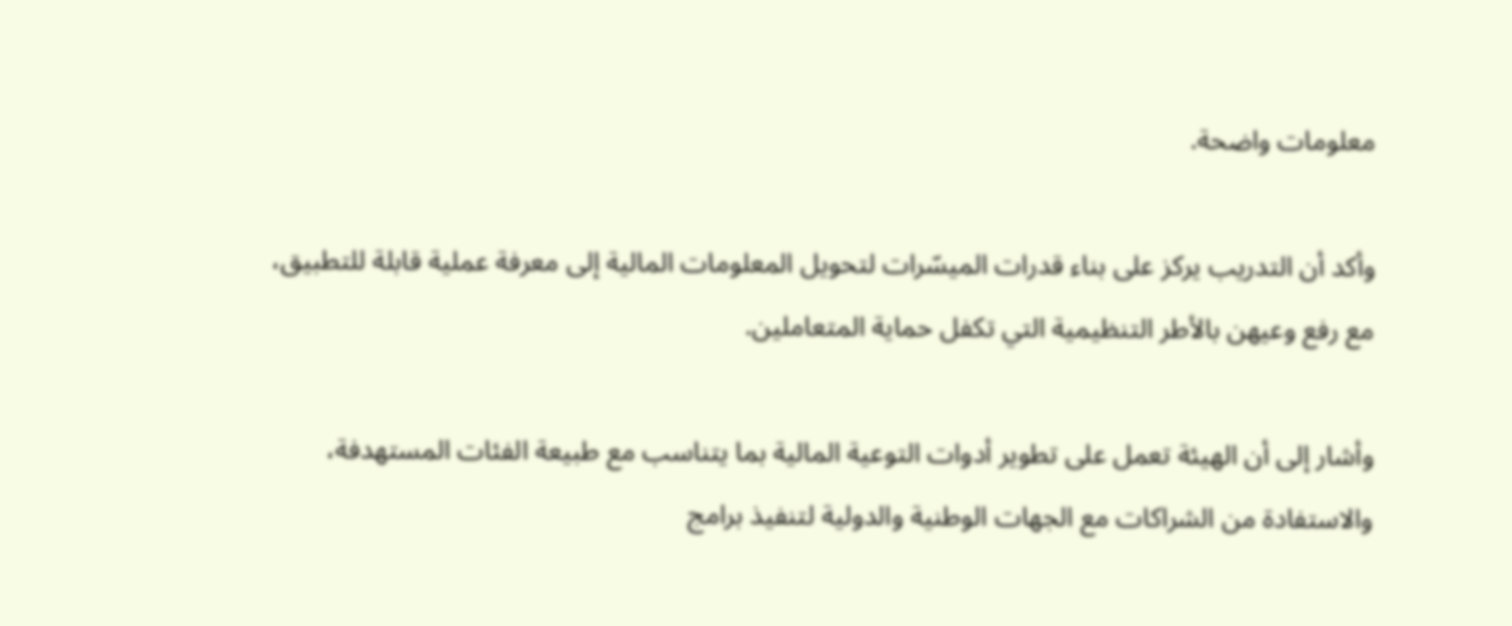معلومات واضحة.

وأكد أن التدريب يركز على بناء قدرات الميسّرات لتحويل المعلومات المالية إلى معرفة عملية قابلة للتطبيق، مع رفع وعيهن بالأطر التنظيمية التي تكفل حماية المتعاملين.

وأشار إلى أن الهيئة تعمل على تطوير أدوات التوعية المالية بما يتناسب مع طبيعة الفئات المستهدفة، والاستفادة من الشراكات مع الجهات الوطنية والدولية لتنفيذ برامج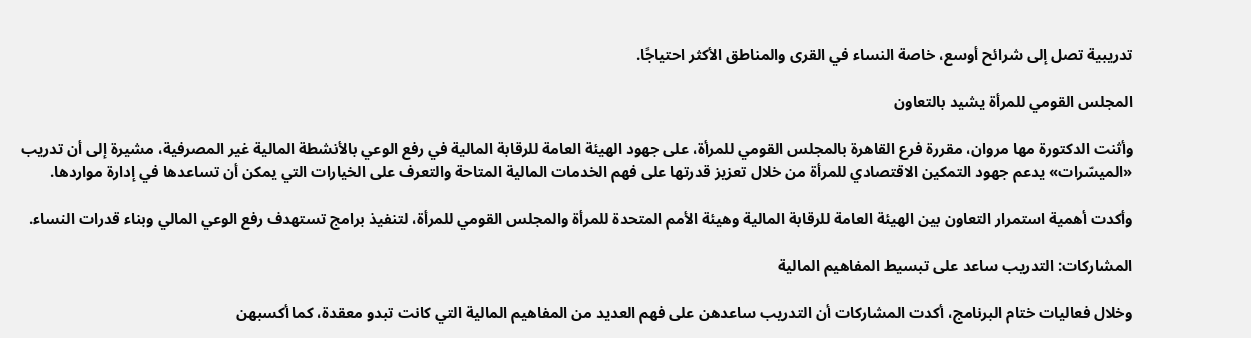تدريبية تصل إلى شرائح أوسع، خاصة النساء في القرى والمناطق الأكثر احتياجًا.

المجلس القومي للمرأة يشيد بالتعاون

وأثنت الدكتورة مها مروان، مقررة فرع القاهرة بالمجلس القومي للمرأة، على جهود الهيئة العامة للرقابة المالية في رفع الوعي بالأنشطة المالية غير المصرفية، مشيرة إلى أن تدريب «الميسّرات» يدعم جهود التمكين الاقتصادي للمرأة من خلال تعزيز قدرتها على فهم الخدمات المالية المتاحة والتعرف على الخيارات التي يمكن أن تساعدها في إدارة مواردها.

وأكدت أهمية استمرار التعاون بين الهيئة العامة للرقابة المالية وهيئة الأمم المتحدة للمرأة والمجلس القومي للمرأة، لتنفيذ برامج تستهدف رفع الوعي المالي وبناء قدرات النساء.

المشاركات: التدريب ساعد على تبسيط المفاهيم المالية

وخلال فعاليات ختام البرنامج، أكدت المشاركات أن التدريب ساعدهن على فهم العديد من المفاهيم المالية التي كانت تبدو معقدة، كما أكسبهن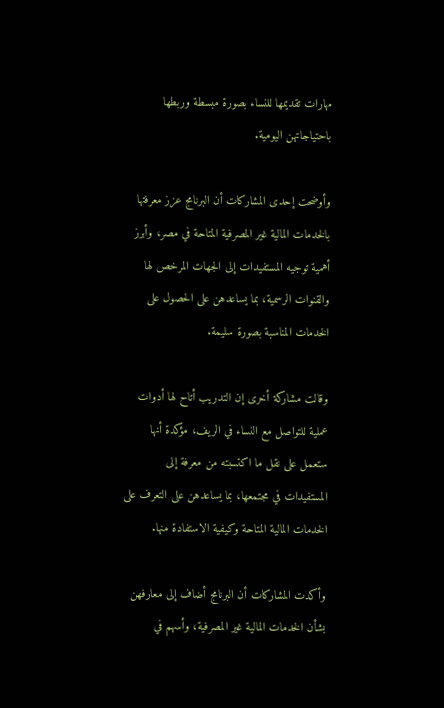مهارات تقديمها للنساء بصورة مبسطة وربطها باحتياجاتهن اليومية.

وأوضحت إحدى المشاركات أن البرنامج عزز معرفتها بالخدمات المالية غير المصرفية المتاحة في مصر، وأبرز أهمية توجيه المستفيدات إلى الجهات المرخص لها والقنوات الرسمية، بما يساعدهن على الحصول على الخدمات المناسبة بصورة سليمة.

وقالت مشاركة أخرى إن التدريب أتاح لها أدوات عملية للتواصل مع النساء في الريف، مؤكدة أنها ستعمل على نقل ما اكتسبته من معرفة إلى المستفيدات في مجتمعها، بما يساعدهن على التعرف على الخدمات المالية المتاحة وكيفية الاستفادة منها.

وأكدت المشاركات أن البرنامج أضاف إلى معارفهن بشأن الخدمات المالية غير المصرفية، وأسهم في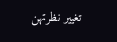تغيير نظرتهن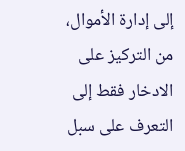إلى إدارة الأموال، من التركيز على الادخار فقط إلى التعرف على سبل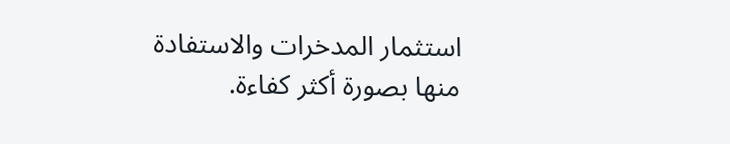استثمار المدخرات والاستفادة منها بصورة أكثر كفاءة.